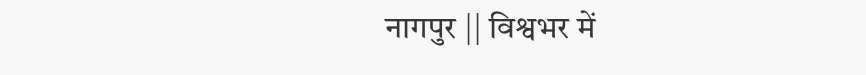नागपुर || विश्वभर में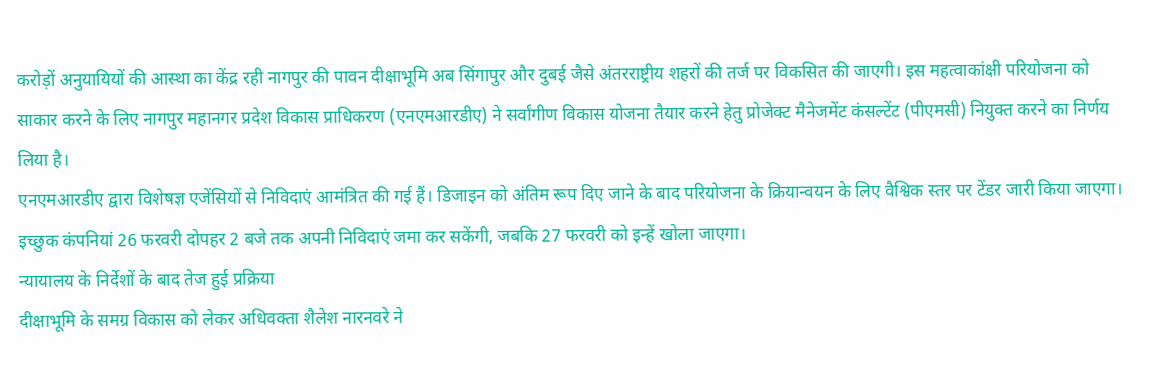करोड़ों अनुयायियों की आस्था का केंद्र रही नागपुर की पावन दीक्षाभूमि अब सिंगापुर और दुबई जैसे अंतरराष्ट्रीय शहरों की तर्ज पर विकसित की जाएगी। इस महत्वाकांक्षी परियोजना को साकार करने के लिए नागपुर महानगर प्रदेश विकास प्राधिकरण (एनएमआरडीए) ने सर्वांगीण विकास योजना तैयार करने हेतु प्रोजेक्ट मैनेजमेंट कंसल्टेंट (पीएमसी) नियुक्त करने का निर्णय लिया है।
एनएमआरडीए द्वारा विशेषज्ञ एजेंसियों से निविदाएं आमंत्रित की गई हैं। डिजाइन को अंतिम रूप दिए जाने के बाद परियोजना के क्रियान्वयन के लिए वैश्विक स्तर पर टेंडर जारी किया जाएगा। इच्छुक कंपनियां 26 फरवरी दोपहर 2 बजे तक अपनी निविदाएं जमा कर सकेंगी, जबकि 27 फरवरी को इन्हें खोला जाएगा।
न्यायालय के निर्देशों के बाद तेज हुई प्रक्रिया
दीक्षाभूमि के समग्र विकास को लेकर अधिवक्ता शैलेश नारनवरे ने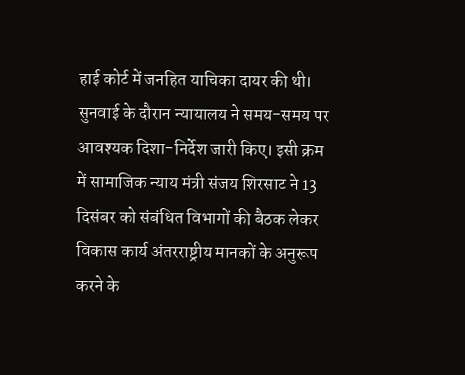हाई कोर्ट में जनहित याचिका दायर की थी। सुनवाई के दौरान न्यायालय ने समय-समय पर आवश्यक दिशा-निर्देश जारी किए। इसी क्रम में सामाजिक न्याय मंत्री संजय शिरसाट ने 13 दिसंबर को संबंधित विभागों की बैठक लेकर विकास कार्य अंतरराष्ट्रीय मानकों के अनुरूप करने के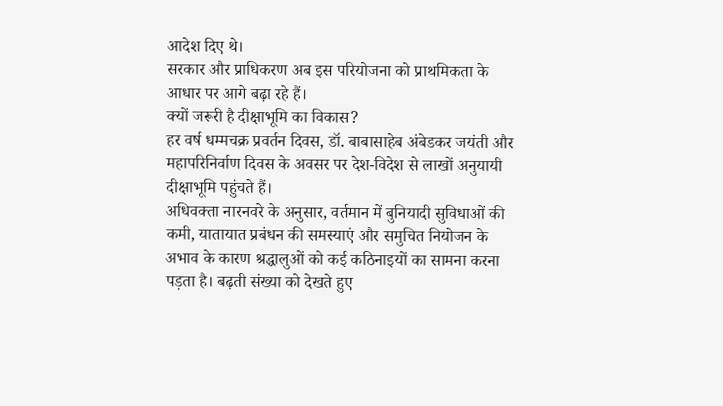आदेश दिए थे।
सरकार और प्राधिकरण अब इस परियोजना को प्राथमिकता के आधार पर आगे बढ़ा रहे हैं।
क्यों जरूरी है दीक्षाभूमि का विकास?
हर वर्ष धम्मचक्र प्रवर्तन दिवस, डॉ. बाबासाहेब अंबेडकर जयंती और महापरिनिर्वाण दिवस के अवसर पर देश-विदेश से लाखों अनुयायी दीक्षाभूमि पहुंचते हैं।
अधिवक्ता नारनवरे के अनुसार, वर्तमान में बुनियादी सुविधाओं की कमी, यातायात प्रबंधन की समस्याएं और समुचित नियोजन के अभाव के कारण श्रद्धालुओं को कई कठिनाइयों का सामना करना पड़ता है। बढ़ती संख्या को देखते हुए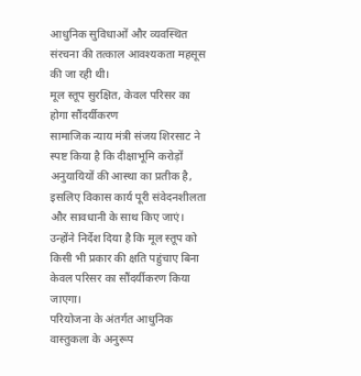आधुनिक सुविधाओं और व्यवस्थित संरचना की तत्काल आवश्यकता महसूस की जा रही थी।
मूल स्तूप सुरक्षित, केवल परिसर का होगा सौंदर्यीकरण
सामाजिक न्याय मंत्री संजय शिरसाट ने स्पष्ट किया है कि दीक्षाभूमि करोड़ों अनुयायियों की आस्था का प्रतीक है, इसलिए विकास कार्य पूरी संवेदनशीलता और सावधानी के साथ किए जाएं। उन्होंने निर्देश दिया है कि मूल स्तूप को किसी भी प्रकार की क्षति पहुंचाए बिना केवल परिसर का सौंदर्यीकरण किया जाएगा।
परियोजना के अंतर्गत आधुनिक वास्तुकला के अनुरूप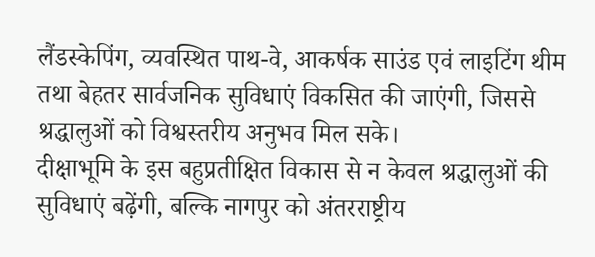लैंडस्केपिंग, व्यवस्थित पाथ-वे, आकर्षक साउंड एवं लाइटिंग थीम तथा बेहतर सार्वजनिक सुविधाएं विकसित की जाएंगी, जिससे श्रद्धालुओं को विश्वस्तरीय अनुभव मिल सके।
दीक्षाभूमि के इस बहुप्रतीक्षित विकास से न केवल श्रद्धालुओं की सुविधाएं बढ़ेंगी, बल्कि नागपुर को अंतरराष्ट्रीय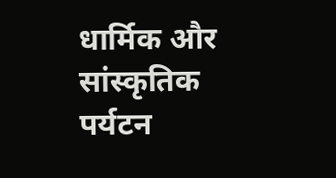धार्मिक और सांस्कृतिक पर्यटन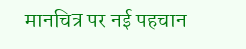मानचित्र पर नई पहचान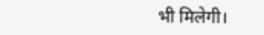भी मिलेगी।